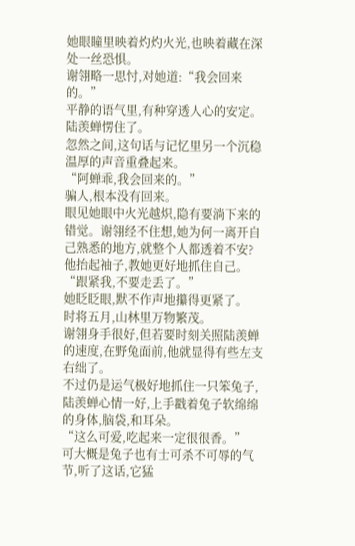她眼瞳里映着灼灼火光,也映着藏在深处一丝恐惧。
谢翎略一思忖,对她道:“我会回来的。”
平静的语气里,有种穿透人心的安定。
陆羡蝉愣住了。
忽然之间,这句话与记忆里另一个沉稳温厚的声音重叠起来。
“阿蝉乖,我会回来的。”
骗人,根本没有回来。
眼见她眼中火光越炽,隐有要淌下来的错觉。谢翎经不住想,她为何一离开自己熟悉的地方,就整个人都透着不安?
他抬起袖子,教她更好地抓住自己。
“跟紧我,不要走丢了。”
她眨眨眼,默不作声地攥得更紧了。
时将五月,山林里万物繁茂。
谢翎身手很好,但若要时刻关照陆羡蝉的速度,在野兔面前,他就显得有些左支右绌了。
不过仍是运气极好地抓住一只笨兔子,陆羡蝉心情一好,上手戳着兔子软绵绵的身体,脑袋,和耳朵。
“这么可爱,吃起来一定很很香。”
可大概是兔子也有士可杀不可辱的气节,听了这话,它猛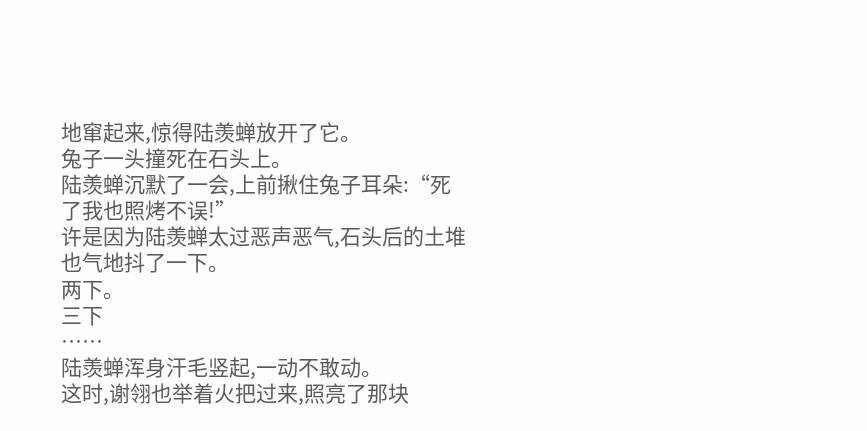地窜起来,惊得陆羡蝉放开了它。
兔子一头撞死在石头上。
陆羡蝉沉默了一会,上前揪住兔子耳朵:“死了我也照烤不误!”
许是因为陆羡蝉太过恶声恶气,石头后的土堆也气地抖了一下。
两下。
三下
……
陆羡蝉浑身汗毛竖起,一动不敢动。
这时,谢翎也举着火把过来,照亮了那块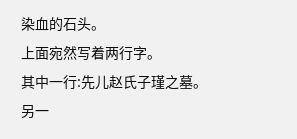染血的石头。
上面宛然写着两行字。
其中一行:先儿赵氏子瑾之墓。
另一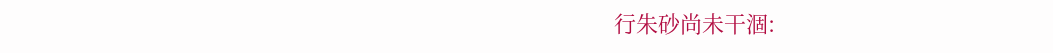行朱砂尚未干涸: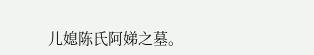儿媳陈氏阿娣之墓。